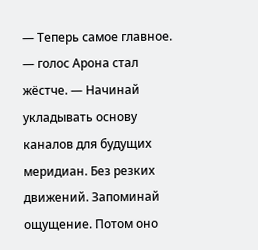— Теперь самое главное. — голос Арона стал жёстче. — Начинай укладывать основу каналов для будущих меридиан. Без резких движений. Запоминай ощущение. Потом оно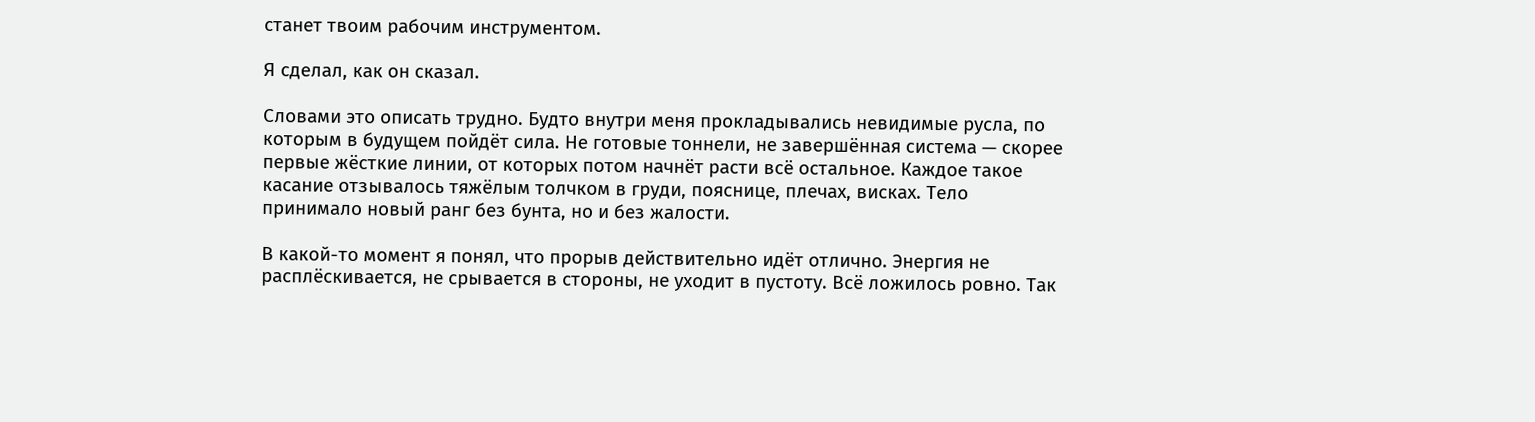станет твоим рабочим инструментом.

Я сделал, как он сказал.

Словами это описать трудно. Будто внутри меня прокладывались невидимые русла, по которым в будущем пойдёт сила. Не готовые тоннели, не завершённая система — скорее первые жёсткие линии, от которых потом начнёт расти всё остальное. Каждое такое касание отзывалось тяжёлым толчком в груди, пояснице, плечах, висках. Тело принимало новый ранг без бунта, но и без жалости.

В какой-то момент я понял, что прорыв действительно идёт отлично. Энергия не расплёскивается, не срывается в стороны, не уходит в пустоту. Всё ложилось ровно. Так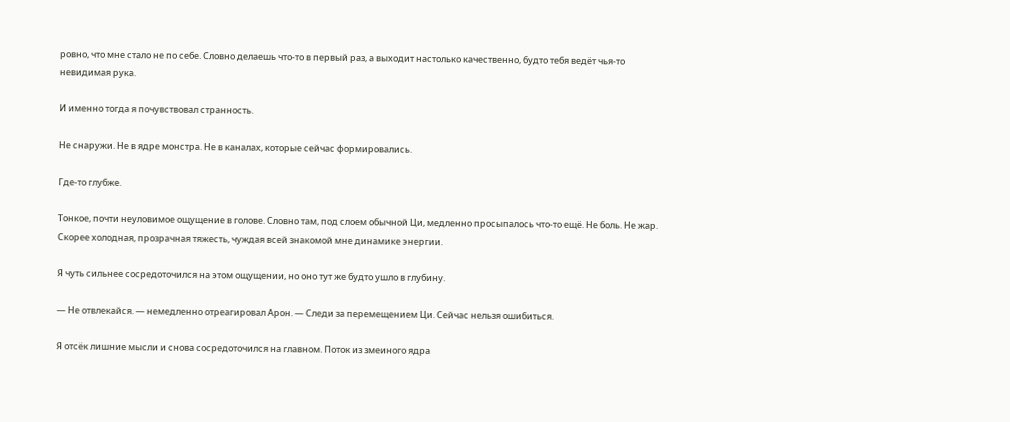ровно, что мне стало не по себе. Словно делаешь что-то в первый раз, а выходит настолько качественно, будто тебя ведёт чья-то невидимая рука.

И именно тогда я почувствовал странность.

Не снаружи. Не в ядре монстра. Не в каналах, которые сейчас формировались.

Где-то глубже.

Тонкое, почти неуловимое ощущение в голове. Словно там, под слоем обычной Ци, медленно просыпалось что-то ещё. Не боль. Не жар. Скорее холодная, прозрачная тяжесть, чуждая всей знакомой мне динамике энергии.

Я чуть сильнее сосредоточился на этом ощущении, но оно тут же будто ушло в глубину.

— Не отвлекайся. — немедленно отреагировал Арон. — Следи за перемещением Ци. Сейчас нельзя ошибиться.

Я отсёк лишние мысли и снова сосредоточился на главном. Поток из змеиного ядра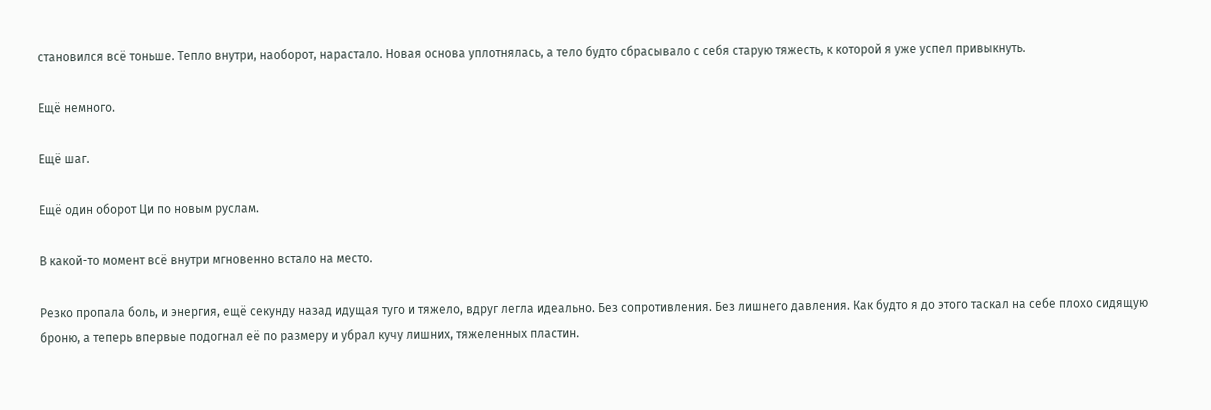становился всё тоньше. Тепло внутри, наоборот, нарастало. Новая основа уплотнялась, а тело будто сбрасывало с себя старую тяжесть, к которой я уже успел привыкнуть.

Ещё немного.

Ещё шаг.

Ещё один оборот Ци по новым руслам.

В какой-то момент всё внутри мгновенно встало на место.

Резко пропала боль, и энергия, ещё секунду назад идущая туго и тяжело, вдруг легла идеально. Без сопротивления. Без лишнего давления. Как будто я до этого таскал на себе плохо сидящую броню, а теперь впервые подогнал её по размеру и убрал кучу лишних, тяжеленных пластин.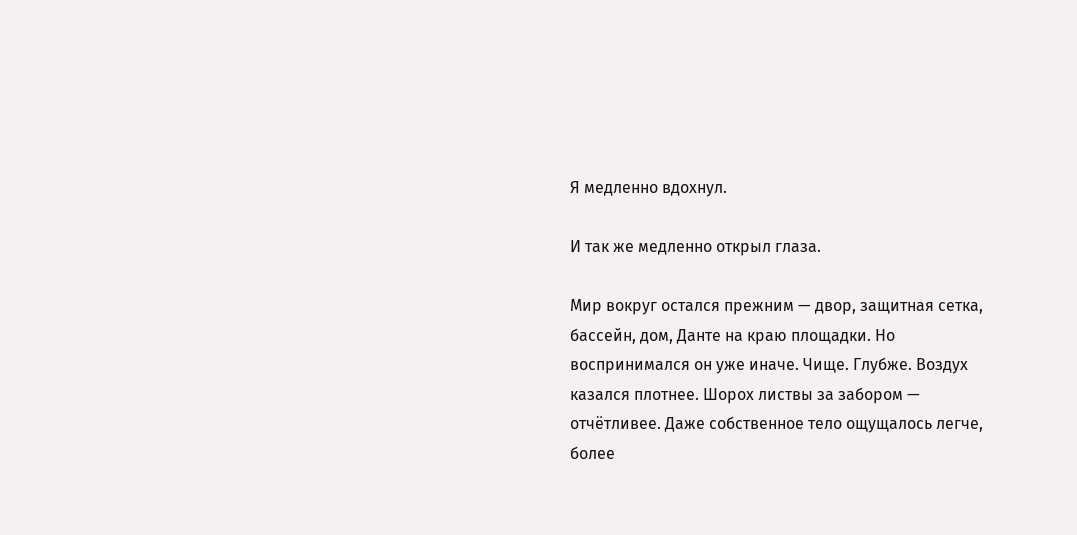Я медленно вдохнул.

И так же медленно открыл глаза.

Мир вокруг остался прежним — двор, защитная сетка, бассейн, дом, Данте на краю площадки. Но воспринимался он уже иначе. Чище. Глубже. Воздух казался плотнее. Шорох листвы за забором — отчётливее. Даже собственное тело ощущалось легче, более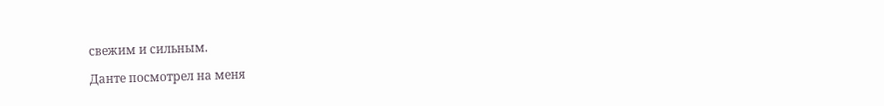свежим и сильным.

Данте посмотрел на меня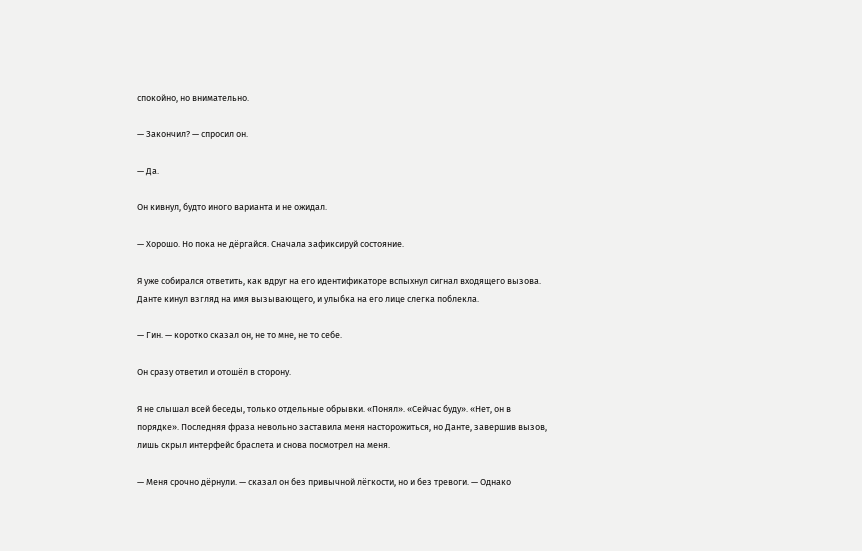спокойно, но внимательно.

— Закончил? — спросил он.

— Да.

Он кивнул, будто иного варианта и не ожидал.

— Хорошо. Но пока не дёргайся. Сначала зафиксируй состояние.

Я уже собирался ответить, как вдруг на его идентификаторе вспыхнул сигнал входящего вызова. Данте кинул взгляд на имя вызывающего, и улыбка на его лице слегка поблекла.

— Гин. — коротко сказал он, не то мне, не то себе.

Он сразу ответил и отошёл в сторону.

Я не слышал всей беседы, только отдельные обрывки. «Понял». «Сейчас буду». «Нет, он в порядке». Последняя фраза невольно заставила меня насторожиться, но Данте, завершив вызов, лишь скрыл интерфейс браслета и снова посмотрел на меня.

— Меня срочно дёрнули. — сказал он без привычной лёгкости, но и без тревоги. — Однако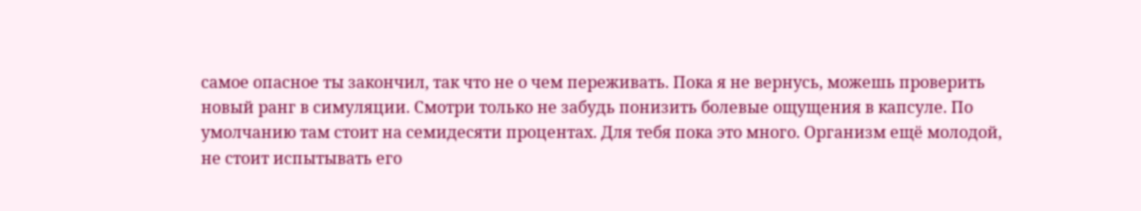самое опасное ты закончил, так что не о чем переживать. Пока я не вернусь, можешь проверить новый ранг в симуляции. Смотри только не забудь понизить болевые ощущения в капсуле. По умолчанию там стоит на семидесяти процентах. Для тебя пока это много. Организм ещё молодой, не стоит испытывать его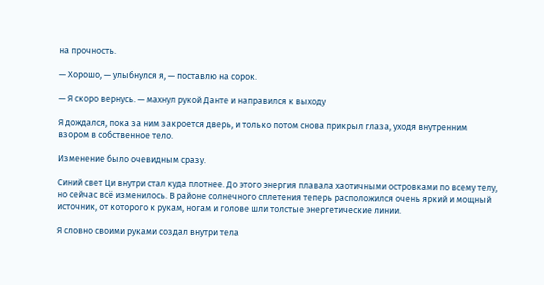на прочность.

— Хорошо, — улыбнулся я, — поставлю на сорок.

— Я скоро вернусь. — махнул рукой Данте и направился к выходу

Я дождался, пока за ним закроется дверь, и только потом снова прикрыл глаза, уходя внутренним взором в собственное тело.

Изменение было очевидным сразу.

Синий свет Ци внутри стал куда плотнее. До этого энергия плавала хаотичными островками по всему телу, но сейчас всё изменилось. В районе солнечного сплетения теперь расположился очень яркий и мощный источник, от которого к рукам, ногам и голове шли толстые энергетические линии.

Я словно своими руками создал внутри тела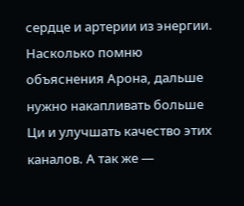сердце и артерии из энергии. Насколько помню объяснения Арона, дальше нужно накапливать больше Ци и улучшать качество этих каналов. А так же —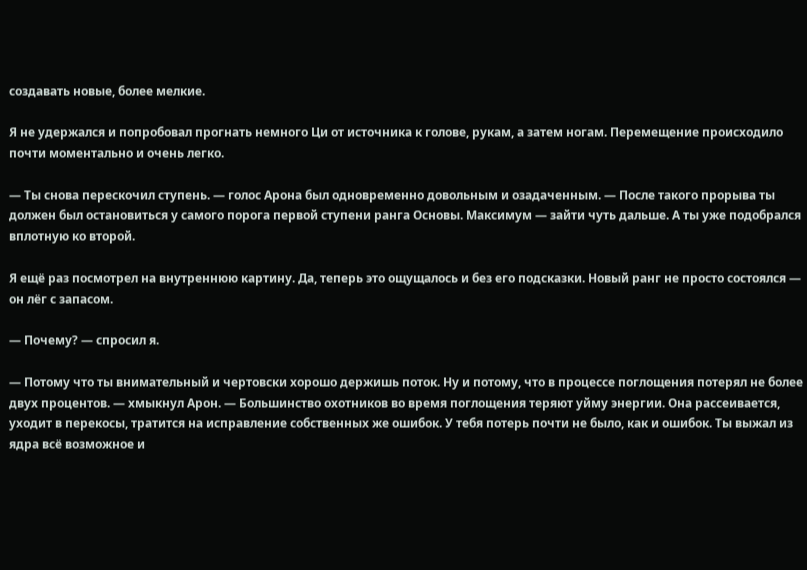создавать новые, более мелкие.

Я не удержался и попробовал прогнать немного Ци от источника к голове, рукам, а затем ногам. Перемещение происходило почти моментально и очень легко.

— Ты снова перескочил ступень. — голос Арона был одновременно довольным и озадаченным. — После такого прорыва ты должен был остановиться у самого порога первой ступени ранга Основы. Максимум — зайти чуть дальше. А ты уже подобрался вплотную ко второй.

Я ещё раз посмотрел на внутреннюю картину. Да, теперь это ощущалось и без его подсказки. Новый ранг не просто состоялся — он лёг с запасом.

— Почему? — спросил я.

— Потому что ты внимательный и чертовски хорошо держишь поток. Ну и потому, что в процессе поглощения потерял не более двух процентов. — хмыкнул Арон. — Большинство охотников во время поглощения теряют уйму энергии. Она рассеивается, уходит в перекосы, тратится на исправление собственных же ошибок. У тебя потерь почти не было, как и ошибок. Ты выжал из ядра всё возможное и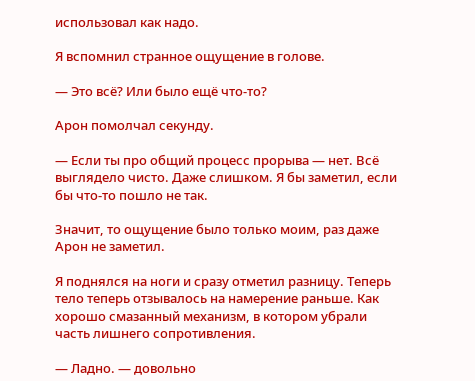использовал как надо.

Я вспомнил странное ощущение в голове.

— Это всё? Или было ещё что-то?

Арон помолчал секунду.

— Если ты про общий процесс прорыва — нет. Всё выглядело чисто. Даже слишком. Я бы заметил, если бы что-то пошло не так.

Значит, то ощущение было только моим, раз даже Арон не заметил.

Я поднялся на ноги и сразу отметил разницу. Теперь тело теперь отзывалось на намерение раньше. Как хорошо смазанный механизм, в котором убрали часть лишнего сопротивления.

— Ладно. — довольно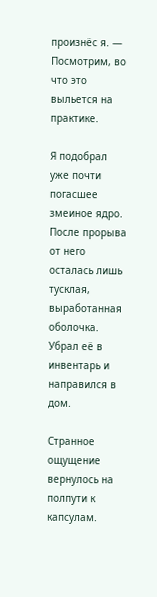произнёс я. — Посмотрим, во что это выльется на практике.

Я подобрал уже почти погасшее змеиное ядро. После прорыва от него осталась лишь тусклая, выработанная оболочка. Убрал её в инвентарь и направился в дом.

Странное ощущение вернулось на полпути к капсулам.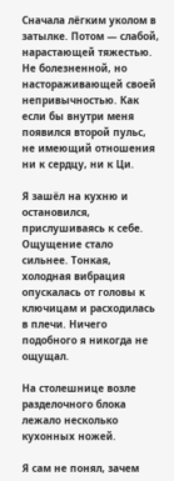Сначала лёгким уколом в затылке. Потом — слабой, нарастающей тяжестью. Не болезненной, но настораживающей своей непривычностью. Как если бы внутри меня появился второй пульс, не имеющий отношения ни к сердцу, ни к Ци.

Я зашёл на кухню и остановился, прислушиваясь к себе. Ощущение стало сильнее. Тонкая, холодная вибрация опускалась от головы к ключицам и расходилась в плечи. Ничего подобного я никогда не ощущал.

На столешнице возле разделочного блока лежало несколько кухонных ножей.

Я сам не понял, зачем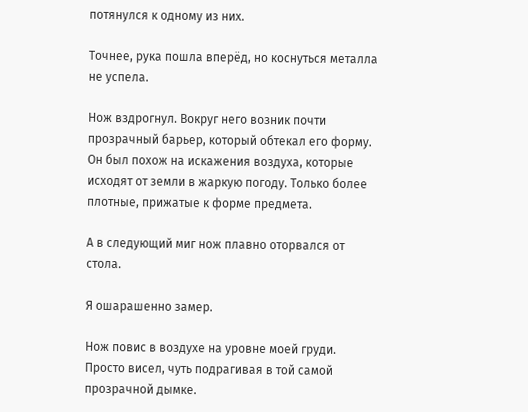потянулся к одному из них.

Точнее, рука пошла вперёд, но коснуться металла не успела.

Нож вздрогнул. Вокруг него возник почти прозрачный барьер, который обтекал его форму. Он был похож на искажения воздуха, которые исходят от земли в жаркую погоду. Только более плотные, прижатые к форме предмета.

А в следующий миг нож плавно оторвался от стола.

Я ошарашенно замер.

Нож повис в воздухе на уровне моей груди. Просто висел, чуть подрагивая в той самой прозрачной дымке.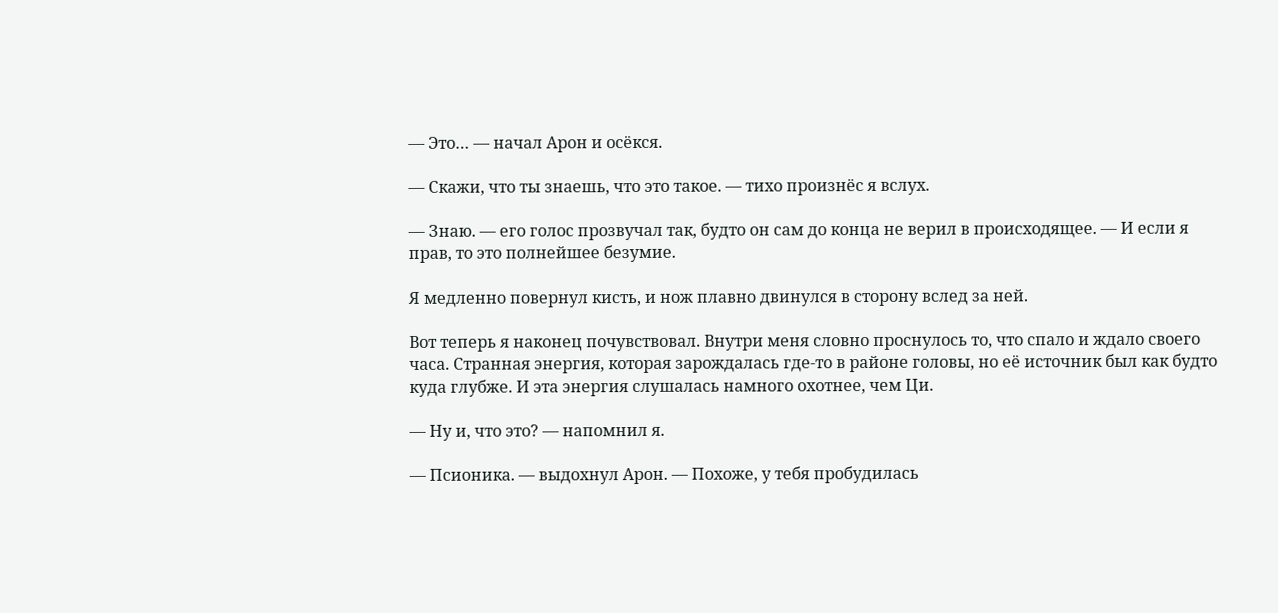— Это… — начал Арон и осёкся.

— Скажи, что ты знаешь, что это такое. — тихо произнёс я вслух.

— Знаю. — его голос прозвучал так, будто он сам до конца не верил в происходящее. — И если я прав, то это полнейшее безумие.

Я медленно повернул кисть, и нож плавно двинулся в сторону вслед за ней.

Вот теперь я наконец почувствовал. Внутри меня словно проснулось то, что спало и ждало своего часа. Странная энергия, которая зарождалась где-то в районе головы, но её источник был как будто куда глубже. И эта энергия слушалась намного охотнее, чем Ци.

— Ну и, что это? — напомнил я.

— Псионика. — выдохнул Арон. — Похоже, у тебя пробудилась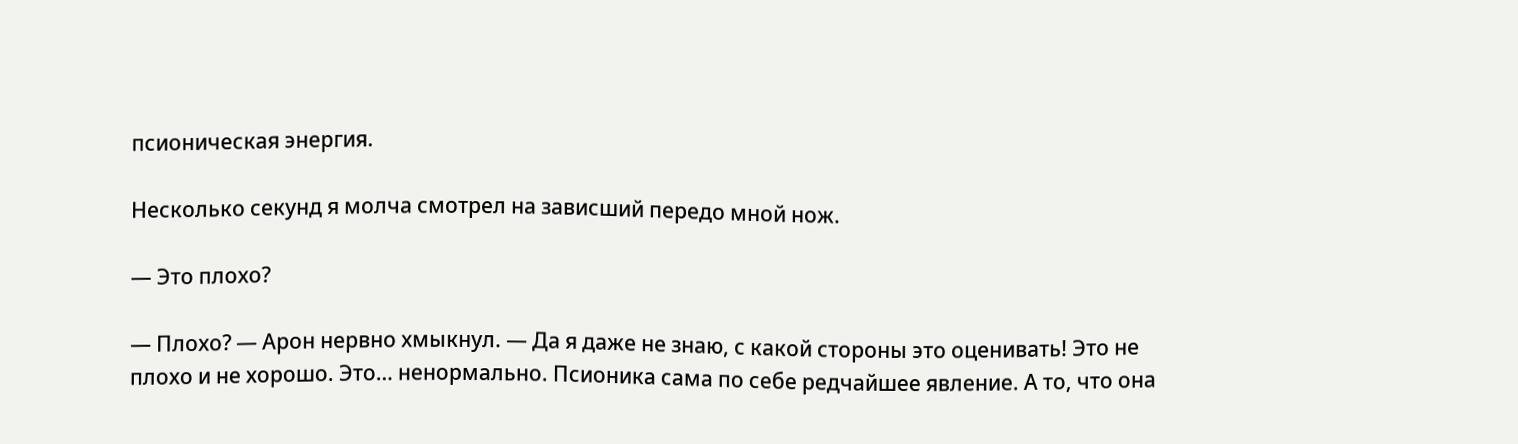псионическая энергия.

Несколько секунд я молча смотрел на зависший передо мной нож.

— Это плохо?

— Плохо? — Арон нервно хмыкнул. — Да я даже не знаю, с какой стороны это оценивать! Это не плохо и не хорошо. Это… ненормально. Псионика сама по себе редчайшее явление. А то, что она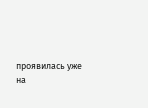проявилась уже на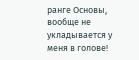ранге Основы, вообще не укладывается у меня в голове!